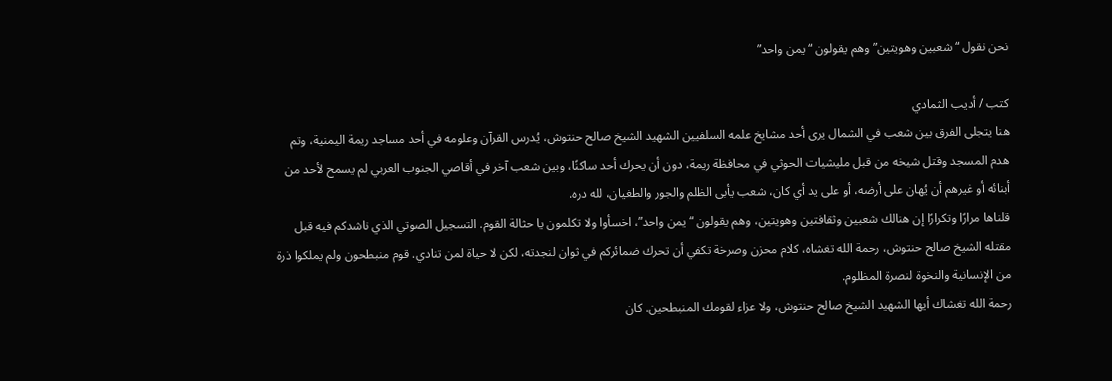نحن نقول “شعبين وهويتين” وهم يقولون “يمن واحد”

كتب / أديب الثمادي
هنا يتجلى الفرق بين شعب في الشمال يرى أحد مشايخ علمه السلفيين الشهيد الشيخ صالح حنتوش، يُدرس القرآن وعلومه في أحد مساجد ريمة اليمنية، وتم هدم المسجد وقتل شيخه من قبل مليشيات الحوثي في محافظة ريمة، دون أن يحرك أحد ساكنًا، وبين شعب آخر في أقاصي الجنوب العربي لم يسمح لأحد من أبنائه أو غيرهم أن يُهان على أرضه، أو على يد أي كان، شعب يأبى الظلم والجور والطغيان، لله دره.
قلناها مرارًا وتكرارًا إن هنالك شعبين وثقافتين وهويتين، وهم يقولون “يمن واحد”، اخسأوا ولا تكلمون يا حثالة القوم. التسجيل الصوتي الذي ناشدكم فيه قبل مقتله الشيخ صالح حنتوش، رحمة الله تغشاه، كلام محزن وصرخة تكفي أن تحرك ضمائركم في ثوان لنجدته، لكن لا حياة لمن تنادي. قوم منبطحون ولم يملكوا ذرة من الإنسانية والنخوة لنصرة المظلوم.
رحمة الله تغشاك أيها الشهيد الشيخ صالح حنتوش، ولا عزاء لقومك المنبطحين. كان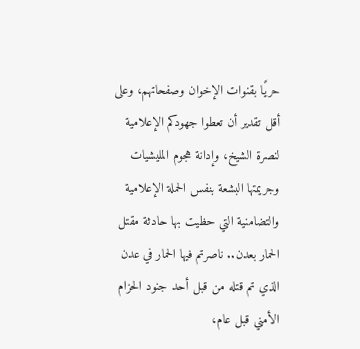حريًا بقنوات الإخوان وصفحاتهم، وعلى أقل تقدير أن تعطوا جهودكم الإعلامية لنصرة الشيخ، وإدانة هجوم المليشيات وجريمتها البشعة بنفس الحملة الإعلامية والتضامنية التي حظيت بها حادثة مقتل الحمار بعدن.. ناصرتم فيها الحمار في عدن الذي تم قتله من قبل أحد جنود الحزام الأمني قبل عام،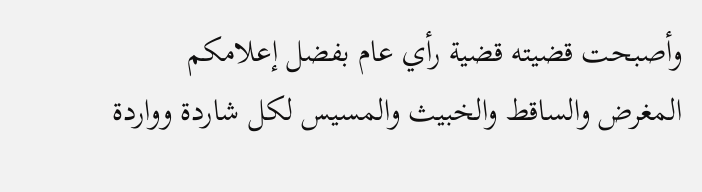وأصبحت قضيته قضية رأي عام بفضل إعلامكم المغرض والساقط والخبيث والمسيس لكل شاردة وواردة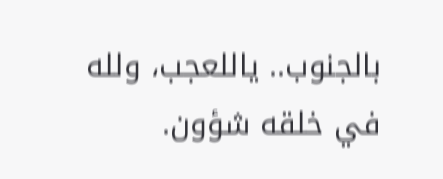بالجنوب.. ياللعجب، ولله في خلقه شؤون.